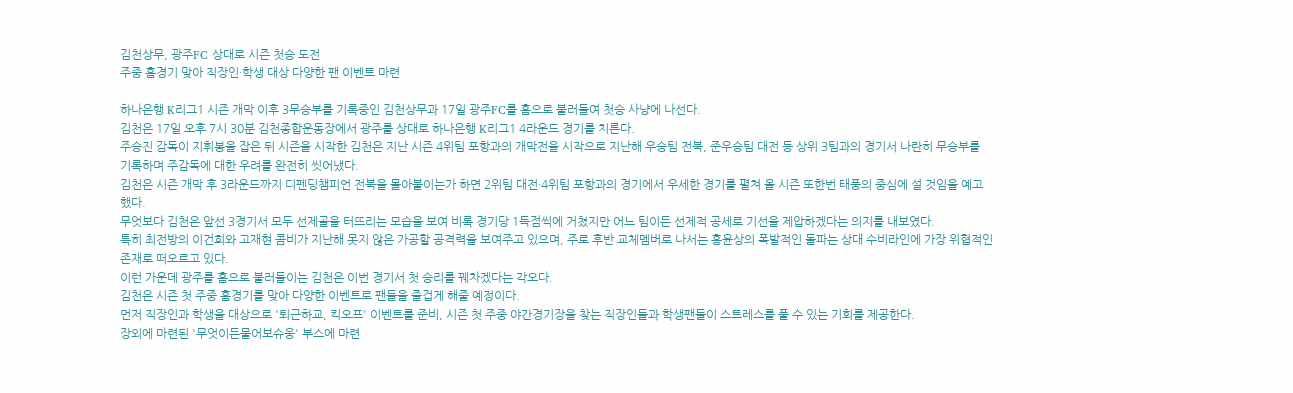김천상무, 광주FC 상대로 시즌 첫승 도전
주중 홈경기 맞아 직장인·학생 대상 다양한 팬 이벤트 마련

하나은행 K리그1 시즌 개막 이후 3무승부를 기록중인 김천상무과 17일 광주FC를 홈으로 불러들여 첫승 사냥에 나선다.
김천은 17일 오후 7시 30분 김천종합운동장에서 광주를 상대로 하나은행 K리그1 4라운드 경기를 치른다.
주승진 감독이 지휘봉을 잡은 뒤 시즌을 시작한 김천은 지난 시즌 4위팀 포항과의 개막전을 시작으로 지난해 우승팀 전북, 준우승팀 대전 등 상위 3팀과의 경기서 나란히 무승부를 기록하며 주감독에 대한 우려를 완전히 씻어냈다.
김천은 시즌 개막 후 3라운드까지 디펜딩챔피언 전북을 몰아붙이는가 하면 2위팀 대전·4위팀 포항과의 경기에서 우세한 경기를 펼쳐 올 시즌 또한번 태풍의 중심에 설 것임을 예고했다.
무엇보다 김천은 앞선 3경기서 모두 선제골을 터뜨리는 모습을 보여 비록 경기당 1득점씩에 거쳤지만 어느 팀이든 선제적 공세로 기선을 제압하겠다는 의지를 내보였다.
특히 최전방의 이건희와 고재현 콤비가 지난해 못지 않은 가공할 공격력을 보여주고 있으며, 주로 후반 교체멤버로 나서는 홍윤상의 폭발적인 돌파는 상대 수비라인에 가장 위협적인 존재로 떠오르고 있다.
이런 가운데 광주를 홈으로 불러들이는 김천은 이번 경기서 첫 승리를 꿰차겠다는 각오다.
김천은 시즌 첫 주중 홈경기를 맞아 다양한 이벤트로 팬들을 즐겁게 해줄 예정이다.
먼저 직장인과 학생을 대상으로 '퇴근하교, 킥오프' 이벤트를 준비, 시즌 첫 주중 야간경기장을 찾는 직장인들과 학생팬들이 스트레스를 풀 수 있는 기회를 제공한다.
장외에 마련된 '무엇이든물어보슈웅' 부스에 마련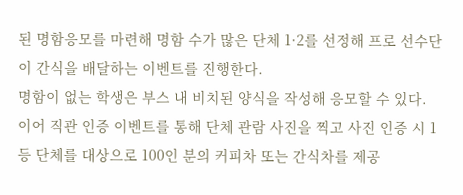된 명함응모를 마련해 명함 수가 많은 단체 1·2를 선정해 프로 선수단이 간식을 배달하는 이벤트를 진행한다.
명함이 없는 학생은 부스 내 비치된 양식을 작성해 응모할 수 있다.
이어 직관 인증 이벤트를 통해 단체 관람 사진을 찍고 사진 인증 시 1등 단체를 대상으로 100인 분의 커피차 또는 간식차를 제공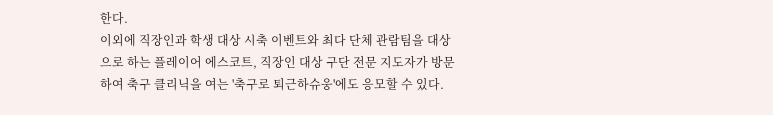한다.
이외에 직장인과 학생 대상 시축 이벤트와 최다 단체 관람팀을 대상으로 하는 플레이어 에스코트, 직장인 대상 구단 전문 지도자가 방문하여 축구 클리닉을 여는 '축구로 퇴근하슈웅'에도 응모할 수 있다.